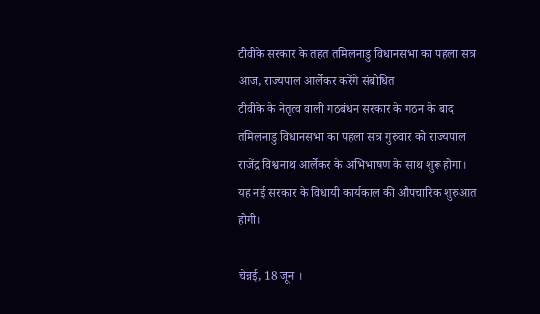टीवीके सरकार के तहत तमिलनाडु विधानसभा का पहला सत्र आज, राज्यपाल आर्लेकर करेंगे संबोधित
टीवीके के नेतृत्व वाली गठबंधन सरकार के गठन के बाद तमिलनाडु विधानसभा का पहला सत्र गुरुवार को राज्यपाल राजेंद्र विश्वनाथ आर्लेकर के अभिभाषण के साथ शुरू होगा। यह नई सरकार के विधायी कार्यकाल की औपचारिक शुरुआत होगी।

चेन्नई, 18 जून ।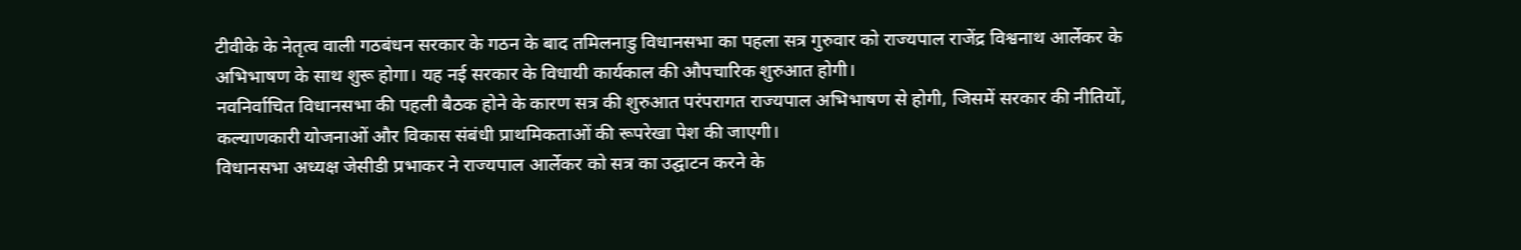टीवीके के नेतृत्व वाली गठबंधन सरकार के गठन के बाद तमिलनाडु विधानसभा का पहला सत्र गुरुवार को राज्यपाल राजेंद्र विश्वनाथ आर्लेकर के अभिभाषण के साथ शुरू होगा। यह नई सरकार के विधायी कार्यकाल की औपचारिक शुरुआत होगी।
नवनिर्वाचित विधानसभा की पहली बैठक होने के कारण सत्र की शुरुआत परंपरागत राज्यपाल अभिभाषण से होगी, जिसमें सरकार की नीतियों, कल्याणकारी योजनाओं और विकास संबंधी प्राथमिकताओं की रूपरेखा पेश की जाएगी।
विधानसभा अध्यक्ष जेसीडी प्रभाकर ने राज्यपाल आर्लेकर को सत्र का उद्घाटन करने के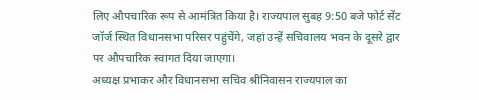लिए औपचारिक रूप से आमंत्रित किया है। राज्यपाल सुबह 9:50 बजे फोर्ट सेंट जॉर्ज स्थित विधानसभा परिसर पहुंचेंगे, जहां उन्हें सचिवालय भवन के दूसरे द्वार पर औपचारिक स्वागत दिया जाएगा।
अध्यक्ष प्रभाकर और विधानसभा सचिव श्रीनिवासन राज्यपाल का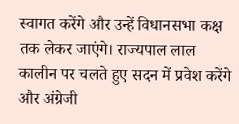स्वागत करेंगे और उन्हें विधानसभा कक्ष तक लेकर जाएंगे। राज्यपाल लाल कालीन पर चलते हुए सदन में प्रवेश करेंगे और अंग्रेजी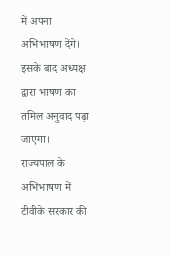में अपना अभिभाषण देंगे। इसके बाद अध्यक्ष द्वारा भाषण का तमिल अनुवाद पढ़ा जाएगा।
राज्यपाल के अभिभाषण में टीवीके सरकार की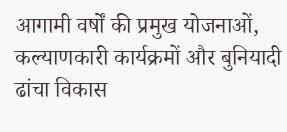आगामी वर्षों की प्रमुख योजनाओं, कल्याणकारी कार्यक्रमों और बुनियादी ढांचा विकास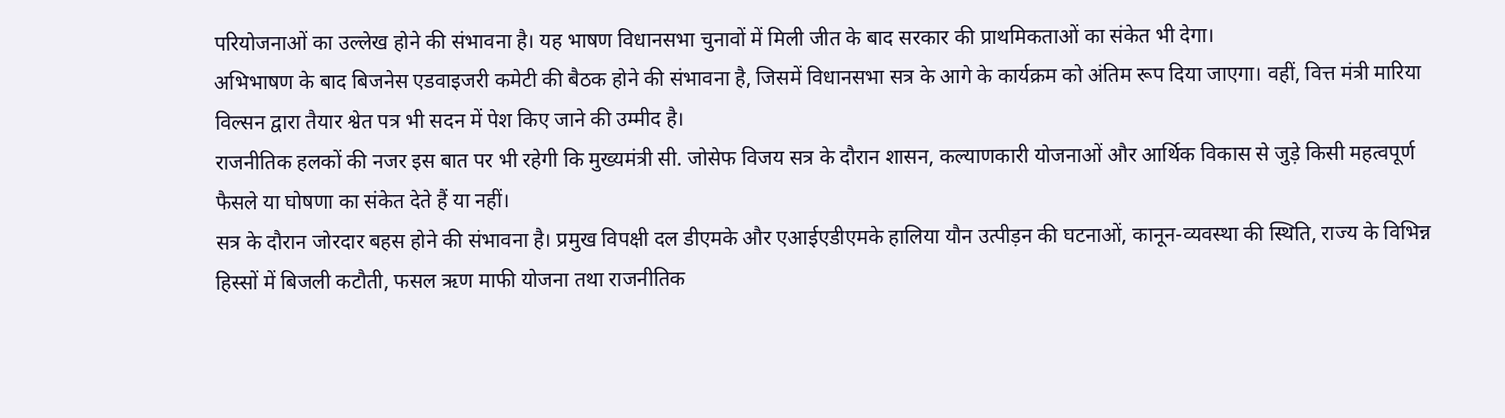परियोजनाओं का उल्लेख होने की संभावना है। यह भाषण विधानसभा चुनावों में मिली जीत के बाद सरकार की प्राथमिकताओं का संकेत भी देगा।
अभिभाषण के बाद बिजनेस एडवाइजरी कमेटी की बैठक होने की संभावना है, जिसमें विधानसभा सत्र के आगे के कार्यक्रम को अंतिम रूप दिया जाएगा। वहीं, वित्त मंत्री मारिया विल्सन द्वारा तैयार श्वेत पत्र भी सदन में पेश किए जाने की उम्मीद है।
राजनीतिक हलकों की नजर इस बात पर भी रहेगी कि मुख्यमंत्री सी. जोसेफ विजय सत्र के दौरान शासन, कल्याणकारी योजनाओं और आर्थिक विकास से जुड़े किसी महत्वपूर्ण फैसले या घोषणा का संकेत देते हैं या नहीं।
सत्र के दौरान जोरदार बहस होने की संभावना है। प्रमुख विपक्षी दल डीएमके और एआईएडीएमके हालिया यौन उत्पीड़न की घटनाओं, कानून-व्यवस्था की स्थिति, राज्य के विभिन्न हिस्सों में बिजली कटौती, फसल ऋण माफी योजना तथा राजनीतिक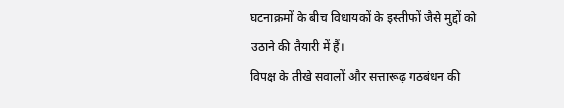घटनाक्रमों के बीच विधायकों के इस्तीफों जैसे मुद्दों को उठाने की तैयारी में हैं।
विपक्ष के तीखे सवालों और सत्तारूढ़ गठबंधन की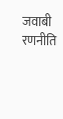जवाबी रणनीति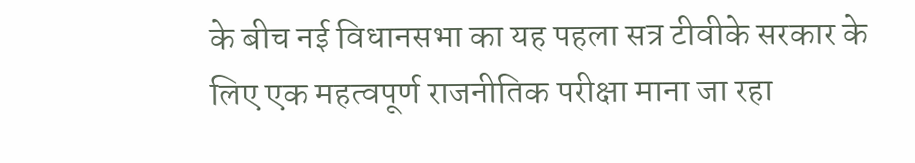के बीच नई विधानसभा का यह पहला सत्र टीवीके सरकार के लिए एक महत्वपूर्ण राजनीतिक परीक्षा माना जा रहा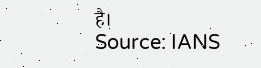है।
Source: IANS